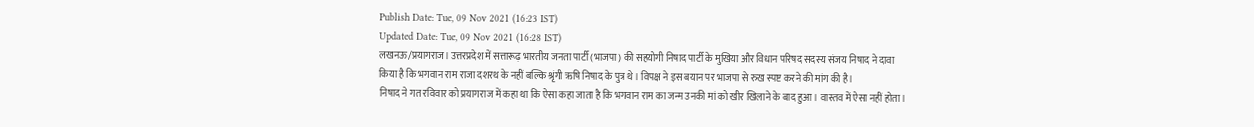Publish Date: Tue, 09 Nov 2021 (16:23 IST)
Updated Date: Tue, 09 Nov 2021 (16:28 IST)
लखनऊ/प्रयागराज। उत्तरप्रदेश में सत्तारूढ़ भारतीय जनता पार्टी (भाजपा) की सहयोगी निषाद पार्टी के मुखिया और विधान परिषद सदस्य संजय निषाद ने दावा किया है कि भगवान राम राजा दशरथ के नहीं बल्कि श्रृंगी ऋषि निषाद के पुत्र थे। विपक्ष ने इस बयान पर भाजपा से रुख स्पष्ट करने की मांग की है।
निषाद ने गत रविवार को प्रयागराज में कहा था कि ऐसा कहा जाता है कि भगवान राम का जन्म उनकी मां को खीर खिलाने के बाद हुआ। वास्तव में ऐसा नहीं होता।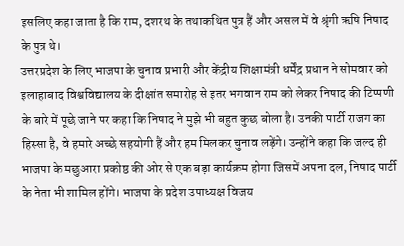इसलिए कहा जाता है कि राम, दशरथ के तथाकथित पुत्र हैं और असल में वे श्रृंगी ऋषि निषाद के पुत्र थे।
उत्तरप्रदेश के लिए भाजपा के चुनाव प्रभारी और केंद्रीय शिक्षामंत्री धर्मेंद्र प्रधान ने सोमवार को इलाहाबाद विश्वविद्यालय के दीक्षांत समारोह से इतर भगवान राम को लेकर निषाद की टिप्पणी के बारे में पूछे जाने पर कहा कि निषाद ने मुझे भी बहुत कुछ बोला है। उनकी पार्टी राजग का हिस्सा है, वे हमारे अच्छे सहयोगी हैं और हम मिलकर चुनाव लड़ेंगे। उन्होंने कहा कि जल्द ही भाजपा के मछुआरा प्रकोष्ठ की ओर से एक बड़ा कार्यक्रम होगा जिसमें अपना दल, निषाद पार्टी के नेता भी शामिल होंगे। भाजपा के प्रदेश उपाध्यक्ष विजय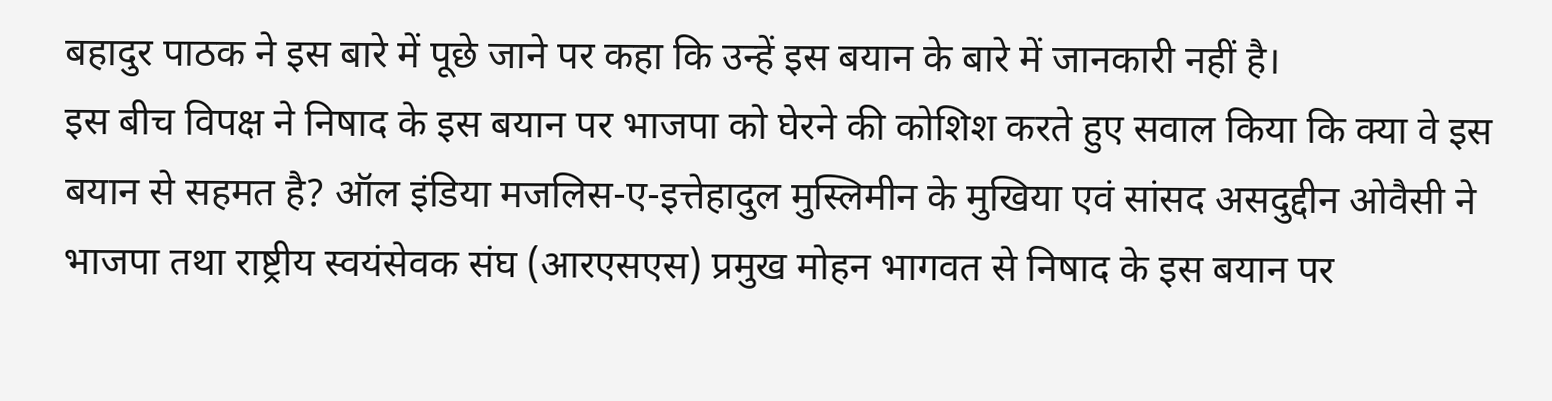बहादुर पाठक ने इस बारे में पूछे जाने पर कहा कि उन्हें इस बयान के बारे में जानकारी नहीं है।
इस बीच विपक्ष ने निषाद के इस बयान पर भाजपा को घेरने की कोशिश करते हुए सवाल किया कि क्या वे इस बयान से सहमत है? ऑल इंडिया मजलिस-ए-इत्तेहादुल मुस्लिमीन के मुखिया एवं सांसद असदुद्दीन ओवैसी ने भाजपा तथा राष्ट्रीय स्वयंसेवक संघ (आरएसएस) प्रमुख मोहन भागवत से निषाद के इस बयान पर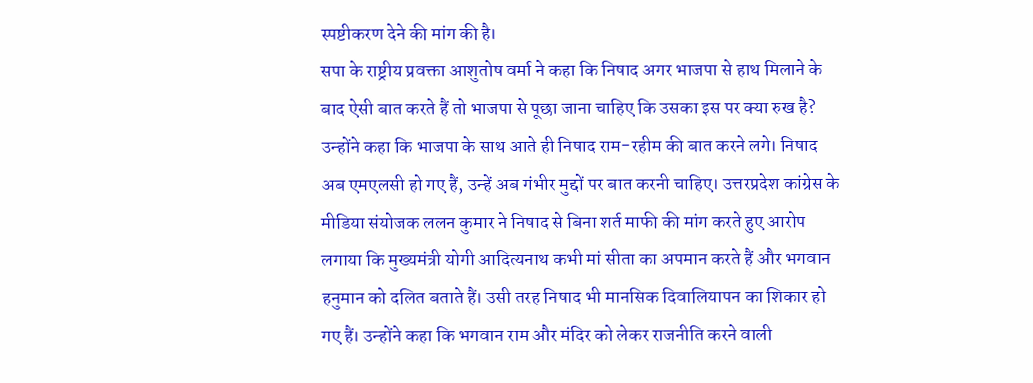स्पष्टीकरण देने की मांग की है।
सपा के राष्ट्रीय प्रवक्ता आशुतोष वर्मा ने कहा कि निषाद अगर भाजपा से हाथ मिलाने के बाद ऐसी बात करते हैं तो भाजपा से पूछा जाना चाहिए कि उसका इस पर क्या रुख है? उन्होंने कहा कि भाजपा के साथ आते ही निषाद राम-रहीम की बात करने लगे। निषाद अब एमएलसी हो गए हैं, उन्हें अब गंभीर मुद्दों पर बात करनी चाहिए। उत्तरप्रदेश कांग्रेस के मीडिया संयोजक ललन कुमार ने निषाद से बिना शर्त माफी की मांग करते हुए आरोप लगाया कि मुख्यमंत्री योगी आदित्यनाथ कभी मां सीता का अपमान करते हैं और भगवान हनुमान को दलित बताते हैं। उसी तरह निषाद भी मानसिक दिवालियापन का शिकार हो गए हैं। उन्होंने कहा कि भगवान राम और मंदिर को लेकर राजनीति करने वाली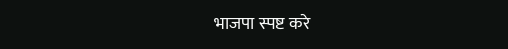भाजपा स्पष्ट करे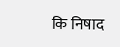कि निषाद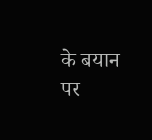के बयान पर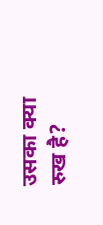उसका क्या रुख है?